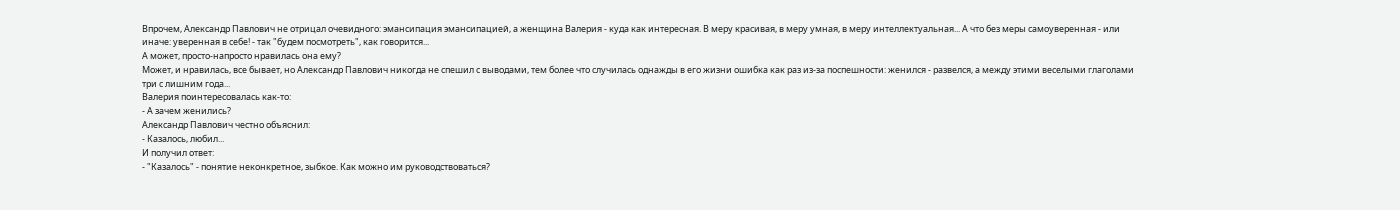Впрочем, Александр Павлович не отрицал очевидного: эмансипация эмансипацией, а женщина Валерия - куда как интересная. В меру красивая, в меру умная, в меру интеллектуальная... А что без меры самоуверенная - или иначе: уверенная в себе! - так "будем посмотреть", как говорится...
А может, просто-напросто нравилась она ему?
Может, и нравилась, все бывает, но Александр Павлович никогда не спешил с выводами, тем более что случилась однажды в его жизни ошибка как раз из-за поспешности: женился - развелся, а между этими веселыми глаголами три с лишним года...
Валерия поинтересовалась как-то:
- А зачем женились?
Александр Павлович честно объяснил:
- Казалось, любил...
И получил ответ:
- "Казалось" - понятие неконкретное, зыбкое. Как можно им руководствоваться?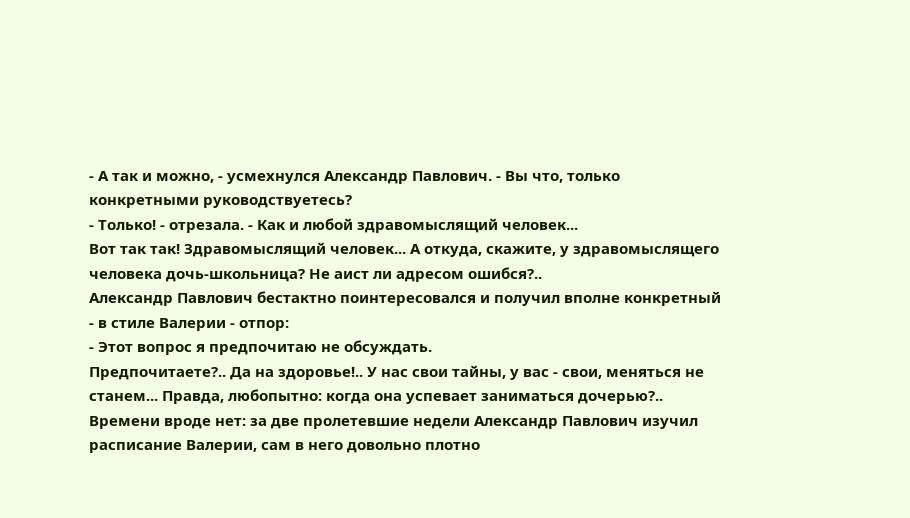- А так и можно, - усмехнулся Александр Павлович. - Вы что, только конкретными руководствуетесь?
- Только! - отрезала. - Как и любой здравомыслящий человек...
Вот так так! Здравомыслящий человек... А откуда, скажите, у здравомыслящего человека дочь-школьница? Не аист ли адресом ошибся?..
Александр Павлович бестактно поинтересовался и получил вполне конкретный - в стиле Валерии - отпор:
- Этот вопрос я предпочитаю не обсуждать.
Предпочитаете?.. Да на здоровье!.. У нас свои тайны, у вас - свои, меняться не станем... Правда, любопытно: когда она успевает заниматься дочерью?.. Времени вроде нет: за две пролетевшие недели Александр Павлович изучил расписание Валерии, сам в него довольно плотно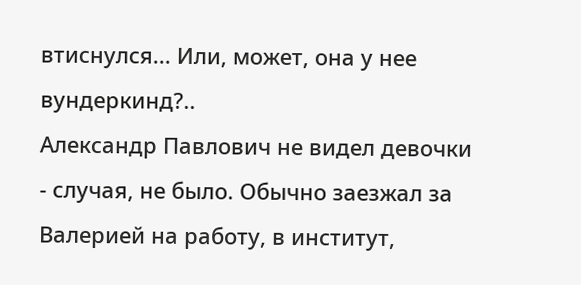втиснулся... Или, может, она у нее вундеркинд?..
Александр Павлович не видел девочки - случая, не было. Обычно заезжал за Валерией на работу, в институт,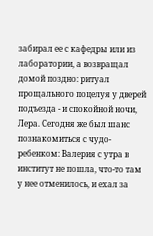забирал ее с кафедры или из лаборатории, а возвращал домой поздно: ритуал прощального поцелуя у дверей подъезда - и спокойной ночи, Лера. Сегодня же был шанс познакомиться с чудо-ребенком: Валерия с утра в институт не пошла, что-то там у нее отменилось, и ехал за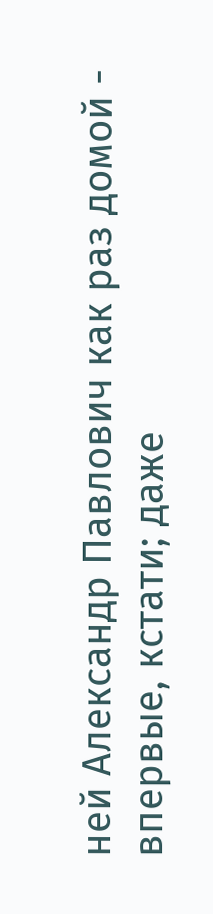ней Александр Павлович как раз домой - впервые, кстати; даже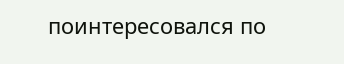поинтересовался по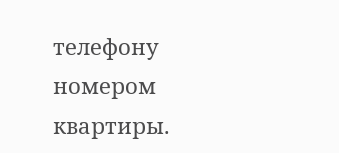телефону номером квартиры.